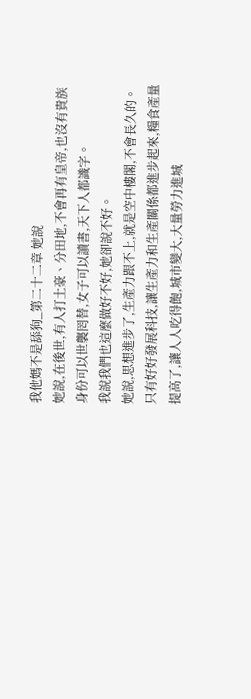我他媽不是舔狗_第二十二章 她說
她說,在後世,有人打土豪、分田地,不會再有皇帝,也沒有貴族身份可以世襲罔替,女子可以讀書,天下人都識字。
我說我們也這麼做好不好,她卻說不好。
她說,思想進步了,生產力跟不上,就是空中樓閣,不會長久的。只有好好發展科技,讓生產力和生產關係都進步起來,糧食產量提高了,讓人人吃得飽,城市變大,大量勞力進城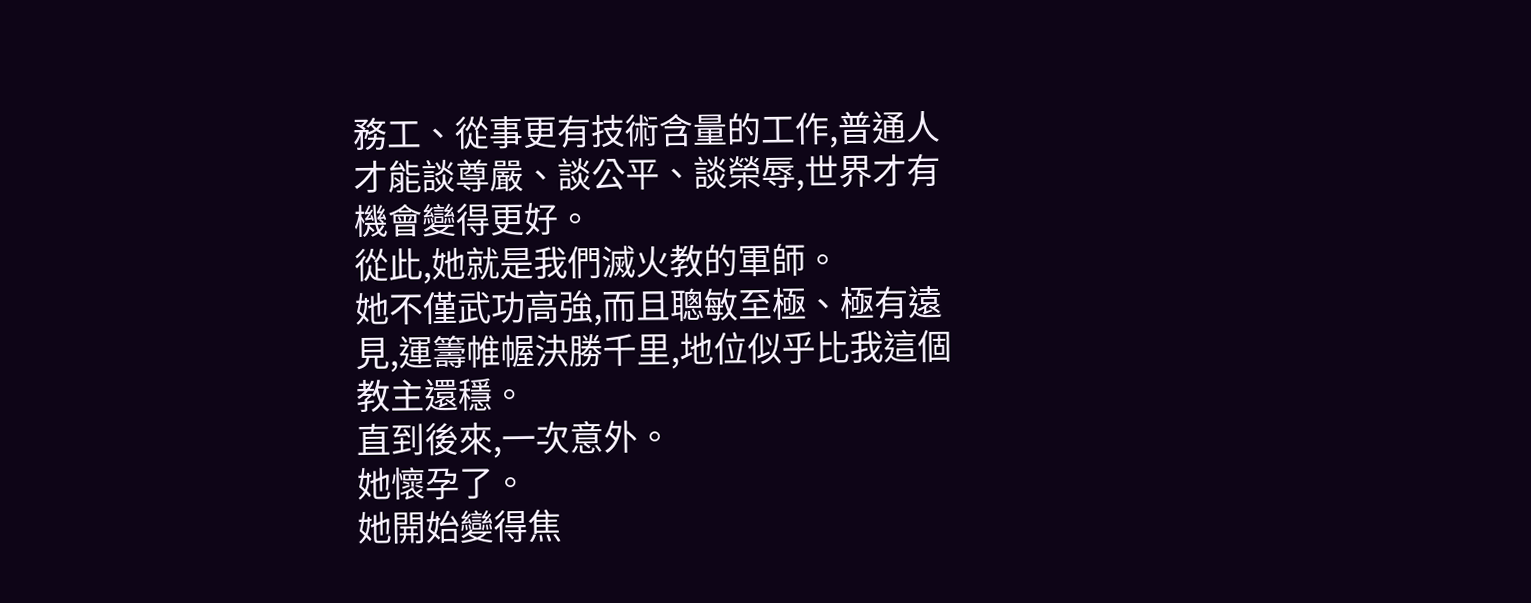務工、從事更有技術含量的工作,普通人才能談尊嚴、談公平、談榮辱,世界才有機會變得更好。
從此,她就是我們滅火教的軍師。
她不僅武功高強,而且聰敏至極、極有遠見,運籌帷幄決勝千里,地位似乎比我這個教主還穩。
直到後來,一次意外。
她懷孕了。
她開始變得焦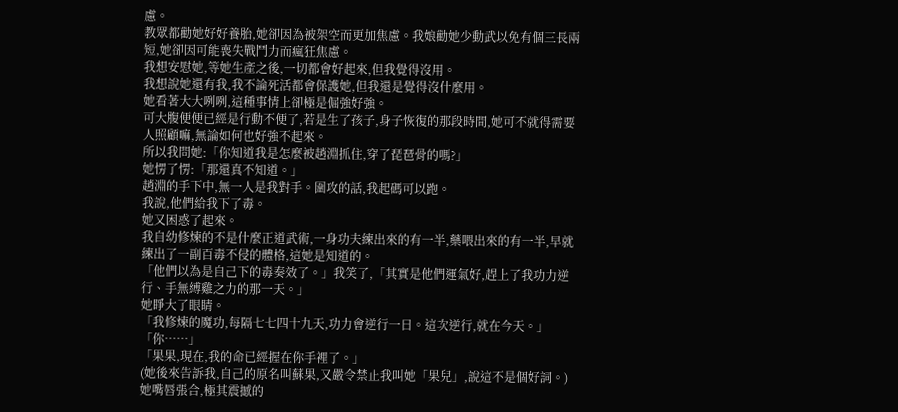慮。
教眾都勸她好好養胎,她卻因為被架空而更加焦慮。我娘勸她少動武以免有個三長兩短,她卻因可能喪失戰鬥力而瘋狂焦慮。
我想安慰她,等她生產之後,一切都會好起來,但我覺得沒用。
我想說她還有我,我不論死活都會保護她,但我還是覺得沒什麼用。
她看著大大咧咧,這種事情上卻極是倔強好強。
可大腹便便已經是行動不便了,若是生了孩子,身子恢復的那段時間,她可不就得需要人照顧嘛,無論如何也好強不起來。
所以我問她:「你知道我是怎麼被趙淵抓住,穿了琵琶骨的嗎?」
她愣了愣:「那還真不知道。」
趙淵的手下中,無一人是我對手。圍攻的話,我起碼可以跑。
我說,他們給我下了毒。
她又困惑了起來。
我自幼修煉的不是什麼正道武術,一身功夫練出來的有一半,藥喂出來的有一半,早就練出了一副百毒不侵的體格,這她是知道的。
「他們以為是自己下的毒奏效了。」我笑了,「其實是他們運氣好,趕上了我功力逆行、手無縛雞之力的那一天。」
她睜大了眼睛。
「我修煉的魔功,每隔七七四十九天,功力會逆行一日。這次逆行,就在今天。」
「你……」
「果果,現在,我的命已經握在你手裡了。」
(她後來告訴我,自己的原名叫蘇果,又嚴令禁止我叫她「果兒」,說這不是個好詞。)
她嘴唇張合,極其震撼的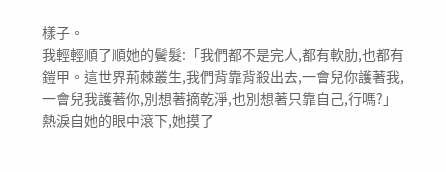樣子。
我輕輕順了順她的鬢髮:「我們都不是完人,都有軟肋,也都有鎧甲。這世界荊棘叢生,我們背靠背殺出去,一會兒你護著我,一會兒我護著你,別想著摘乾淨,也別想著只靠自己,行嗎?」
熱淚自她的眼中滾下,她摸了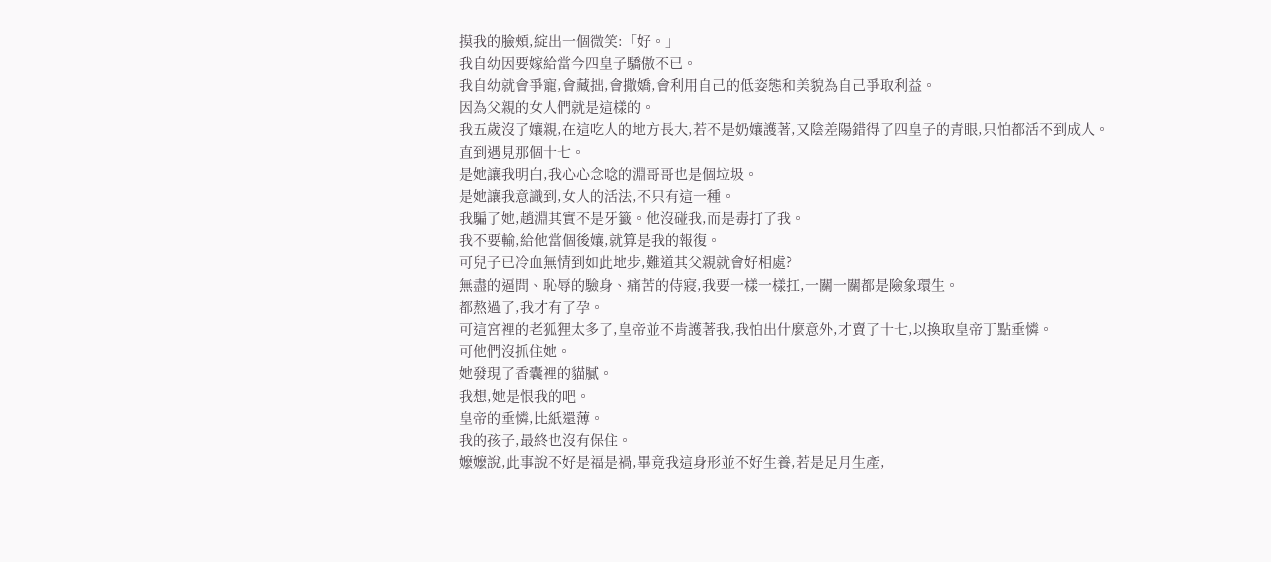摸我的臉頰,綻出一個微笑:「好。」
我自幼因要嫁給當今四皇子驕傲不已。
我自幼就會爭寵,會藏拙,會撒嬌,會利用自己的低姿態和美貌為自己爭取利益。
因為父親的女人們就是這樣的。
我五歲沒了孃親,在這吃人的地方長大,若不是奶孃護著,又陰差陽錯得了四皇子的青眼,只怕都活不到成人。
直到遇見那個十七。
是她讓我明白,我心心念唸的淵哥哥也是個垃圾。
是她讓我意識到,女人的活法,不只有這一種。
我騙了她,趙淵其實不是牙籤。他沒碰我,而是毒打了我。
我不要輸,給他當個後孃,就算是我的報復。
可兒子已冷血無情到如此地步,難道其父親就會好相處?
無盡的逼問、恥辱的驗身、痛苦的侍寢,我要一樣一樣扛,一關一關都是險象環生。
都熬過了,我才有了孕。
可這宮裡的老狐狸太多了,皇帝並不肯護著我,我怕出什麼意外,才賣了十七,以換取皇帝丁點垂憐。
可他們沒抓住她。
她發現了香囊裡的貓膩。
我想,她是恨我的吧。
皇帝的垂憐,比紙還薄。
我的孩子,最終也沒有保住。
嬤嬤說,此事說不好是福是禍,畢竟我這身形並不好生養,若是足月生產,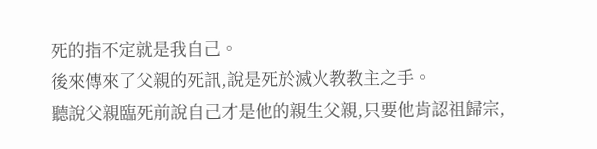死的指不定就是我自己。
後來傳來了父親的死訊,說是死於滅火教教主之手。
聽說父親臨死前說自己才是他的親生父親,只要他肯認祖歸宗,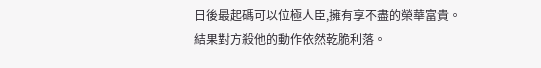日後最起碼可以位極人臣,擁有享不盡的榮華富貴。
結果對方殺他的動作依然乾脆利落。